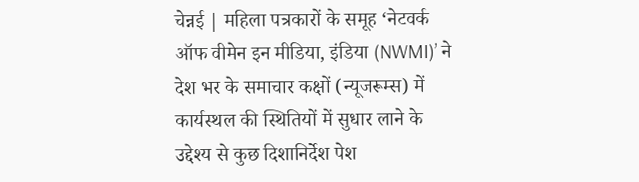चेन्नई | महिला पत्रकारों के समूह ‘नेटवर्क ऑफ वीमेन इन मीडिया, इंडिया (NWMI)’ ने देश भर के समाचार कक्षों (न्यूजरूम्स) में कार्यस्थल की स्थितियों में सुधार लाने के उद्देश्य से कुछ दिशानिर्देश पेश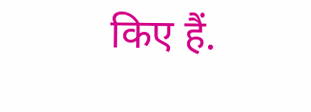किए हैं.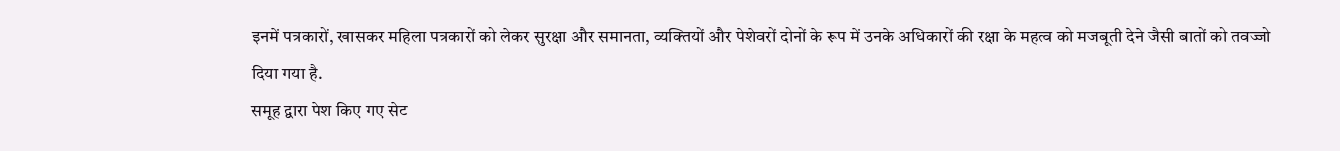इनमें पत्रकारों, खासकर महिला पत्रकारों को लेकर सुरक्षा और समानता, व्यक्तियों और पेशेवरों दोनों के रूप में उनके अधिकारों की रक्षा के महत्व को मजबूती देने जैसी बातों को तवज्जो दिया गया है.
समूह द्वारा पेश किए गए सेट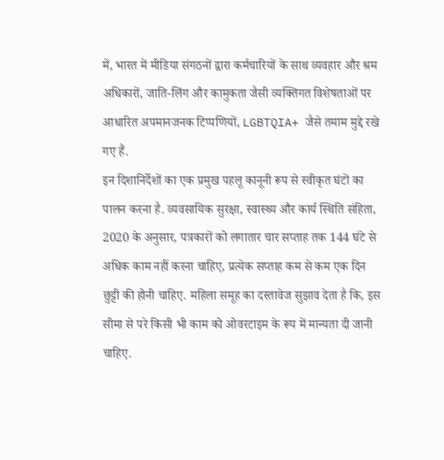में, भारत में मीडिया संगठनों द्वारा कर्मचारियों के साथ व्यवहार और श्रम अधिकारों, जाति-लिंग और कामुकता जैसी व्यक्तिगत विशेषताओं पर आधारित अपमानजनक टिप्पणियों, LGBTQIA+ जैसे तमाम मुद्दे रखे गए हैं.
इन दिशानिर्देशों का एक प्रमुख पहलू कानूनी रूप से स्वीकृत घंटों का पालन करना है. व्यवसायिक सुरक्षा, स्वास्थ्य और कार्य स्थिति संहिता, 2020 के अनुसार, पत्रकारों को लगातार चार सप्ताह तक 144 घंटे से अधिक काम नहीं करना चाहिए, प्रत्येक सप्ताह कम से कम एक दिन छुट्टी की होनी चाहिए. महिला समूह का दस्तावेज सुझाव देता है कि, इस सीमा से परे किसी भी काम को ओवरटाइम के रूप में मान्यता दी जानी चाहिए.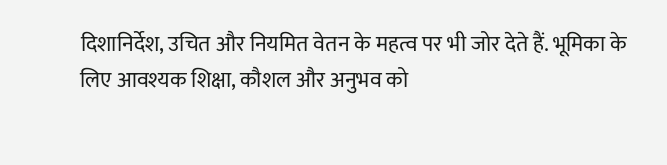दिशानिर्देश, उचित और नियमित वेतन के महत्व पर भी जोर देते हैं. भूमिका के लिए आवश्यक शिक्षा, कौशल और अनुभव को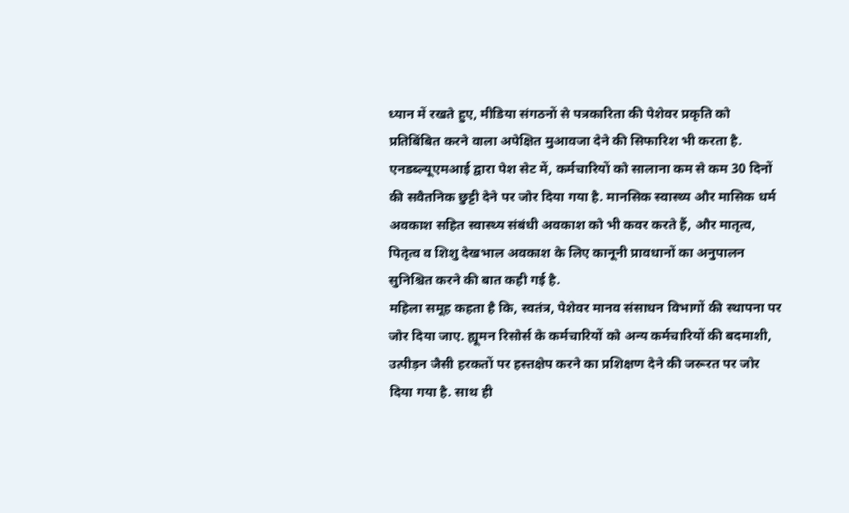ध्यान में रखते हुए, मीडिया संगठनों से पत्रकारिता की पेशेवर प्रकृति को प्रतिबिंबित करने वाला अपेक्षित मुआवजा देने की सिफारिश भी करता है.
एनडब्ल्यूएमआई द्वारा पेश सेट में, कर्मचारियों को सालाना कम से कम 30 दिनों की सवैतनिक छुट्टी देने पर जोर दिया गया है. मानसिक स्वास्थ्य और मासिक धर्म अवकाश सहित स्वास्थ्य संबंधी अवकाश को भी कवर करते हैं, और मातृत्व, पितृत्व व शिशु देखभाल अवकाश के लिए कानूनी प्रावधानों का अनुपालन सुनिश्चित करने की बात कही गई है.
महिला समूह कहता है कि, स्वतंत्र, पेशेवर मानव संसाधन विभागों की स्थापना पर जोर दिया जाए. ह्यूमन रिसोर्स के कर्मचारियों को अन्य कर्मचारियों की बदमाशी, उत्पीड़न जैसी हरकतों पर हस्तक्षेप करने का प्रशिक्षण देने की जरूरत पर जोर दिया गया है. साथ ही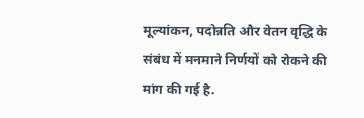मूल्यांकन, पदोन्नति और वेतन वृद्धि के संबंध में मनमाने निर्णयों को रोकने की मांग की गई है.